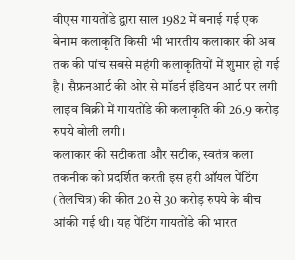वीएस गायतोंडे द्वारा साल 1982 में बनाई गई एक बेनाम कलाकृति किसी भी भारतीय कलाकार की अब तक की पांच सबसे महंगी कलाकृतियों में शुमार हो गई है। सैफ्रनआर्ट की ओर से मॉडर्न इंडियन आर्ट पर लगी लाइव बिक्री में गायतोंडे की कलाकृति की 26.9 करोड़ रुपये बोली लगी।
कलाकार की सटीकता और सटीक, स्वतंत्र कला तकनीक को प्रदर्शित करती इस हरी ऑयल पेंटिंग (तेलचित्र) की कीत 20 से 30 करोड़ रुपये के बीच आंकी गई थी। यह पेंटिंग गायतोंडे की भारत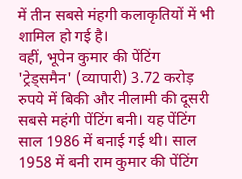में तीन सबसे मंहगी कलाकृतियों में भी शामिल हो गई है।
वहीं, भूपेन कुमार की पेंटिंग 'ट्रेड्समैन' (व्यापारी) 3.72 करोड़ रुपये में बिकी और नीलामी की दूसरी सबसे महंगी पेंटिंग बनी। यह पेंटिंग साल 1986 में बनाई गई थी। साल 1958 में बनी राम कुमार की पेंटिंग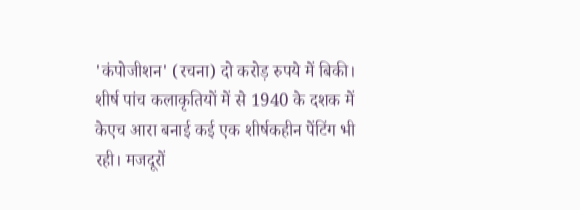'कंपोजीशन' (रचना) दो करोड़ रुपये में बिकी।
शीर्ष पांच कलाकृतियों में से 1940 के दशक में केएच आरा बनाई कई एक शीर्षकहीन पेंटिंग भी रही। मजदूरों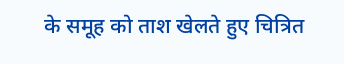के समूह को ताश खेलते हुए चित्रित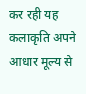कर रही यह कलाकृति अपने आधार मूल्य से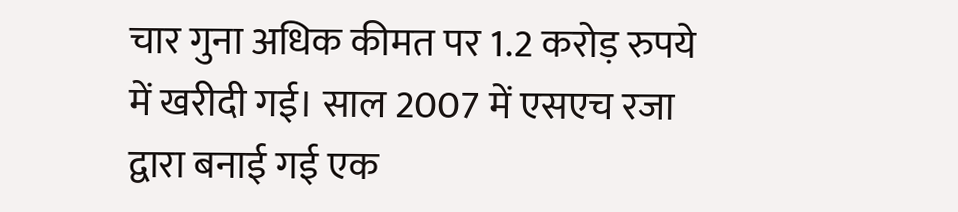चार गुना अधिक कीमत पर 1.2 करोड़ रुपये में खरीदी गई। साल 2007 में एसएच रजा द्वारा बनाई गई एक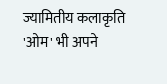ज्यामितीय कलाकृति 'ओम' भी अपने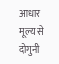आधार मूल्य से दोगुनी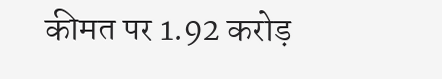कीमत पर 1.92 करोड़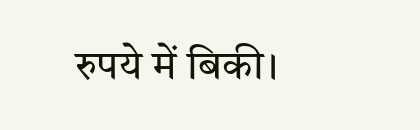रुपये में बिकी।